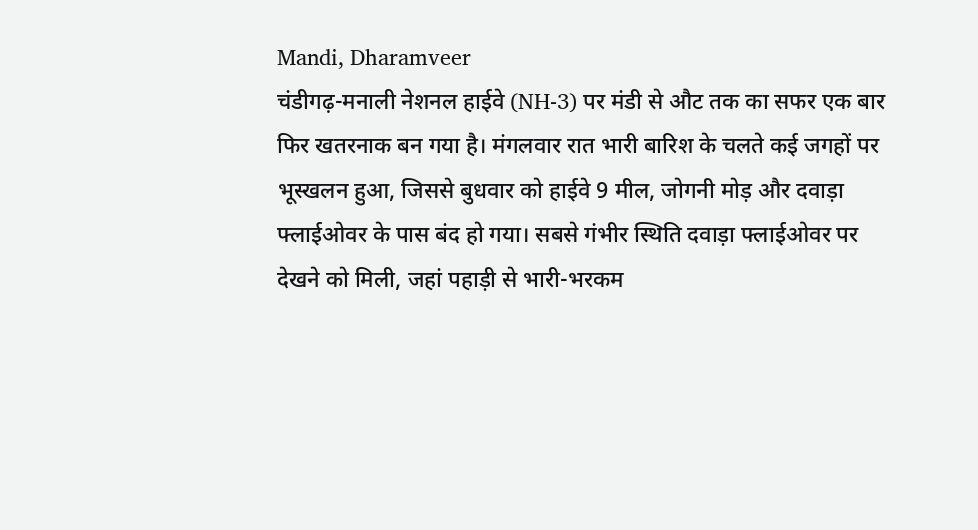Mandi, Dharamveer
चंडीगढ़-मनाली नेशनल हाईवे (NH-3) पर मंडी से औट तक का सफर एक बार फिर खतरनाक बन गया है। मंगलवार रात भारी बारिश के चलते कई जगहों पर भूस्खलन हुआ, जिससे बुधवार को हाईवे 9 मील, जोगनी मोड़ और दवाड़ा फ्लाईओवर के पास बंद हो गया। सबसे गंभीर स्थिति दवाड़ा फ्लाईओवर पर देखने को मिली, जहां पहाड़ी से भारी-भरकम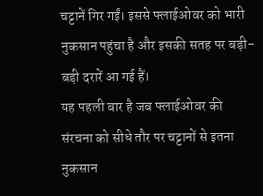चट्टानें गिर गईं। इससे फ्लाईओवर को भारी नुकसान पहुंचा है और इसकी सतह पर बड़ी-बड़ी दरारें आ गई हैं।
यह पहली बार है जब फ्लाईओवर की संरचना को सीधे तौर पर चट्टानों से इतना नुकसान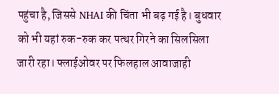पहुंचा है, जिससे NHAI की चिंता भी बढ़ गई है। बुधवार को भी यहां रुक-रुक कर पत्थर गिरने का सिलसिला जारी रहा। फ्लाईओवर पर फिलहाल आवाजाही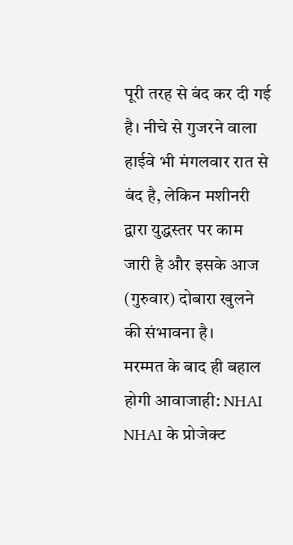पूरी तरह से बंद कर दी गई है। नीचे से गुजरने वाला हाईवे भी मंगलवार रात से बंद है, लेकिन मशीनरी द्वारा युद्धस्तर पर काम जारी है और इसके आज (गुरुवार) दोबारा खुलने की संभावना है।
मरम्मत के बाद ही बहाल होगी आवाजाही: NHAI
NHAI के प्रोजेक्ट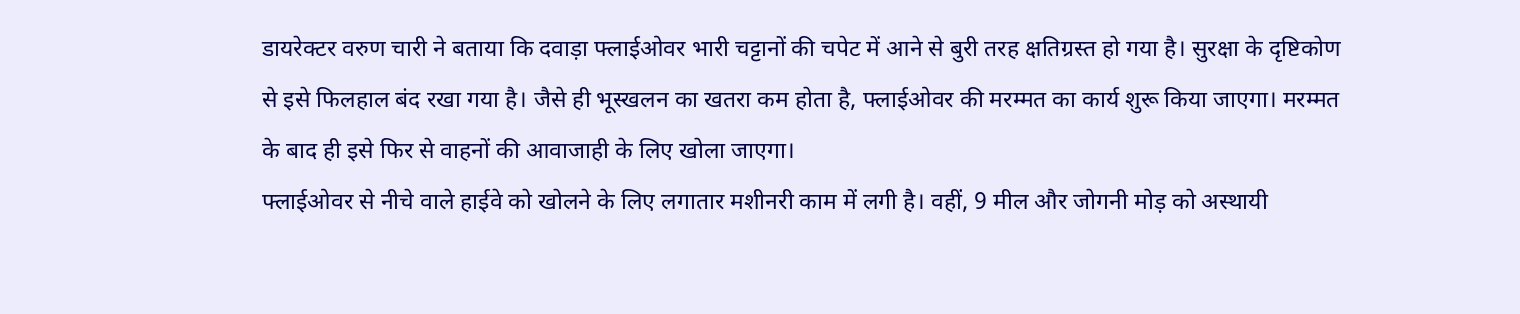डायरेक्टर वरुण चारी ने बताया कि दवाड़ा फ्लाईओवर भारी चट्टानों की चपेट में आने से बुरी तरह क्षतिग्रस्त हो गया है। सुरक्षा के दृष्टिकोण से इसे फिलहाल बंद रखा गया है। जैसे ही भूस्खलन का खतरा कम होता है, फ्लाईओवर की मरम्मत का कार्य शुरू किया जाएगा। मरम्मत के बाद ही इसे फिर से वाहनों की आवाजाही के लिए खोला जाएगा।
फ्लाईओवर से नीचे वाले हाईवे को खोलने के लिए लगातार मशीनरी काम में लगी है। वहीं, 9 मील और जोगनी मोड़ को अस्थायी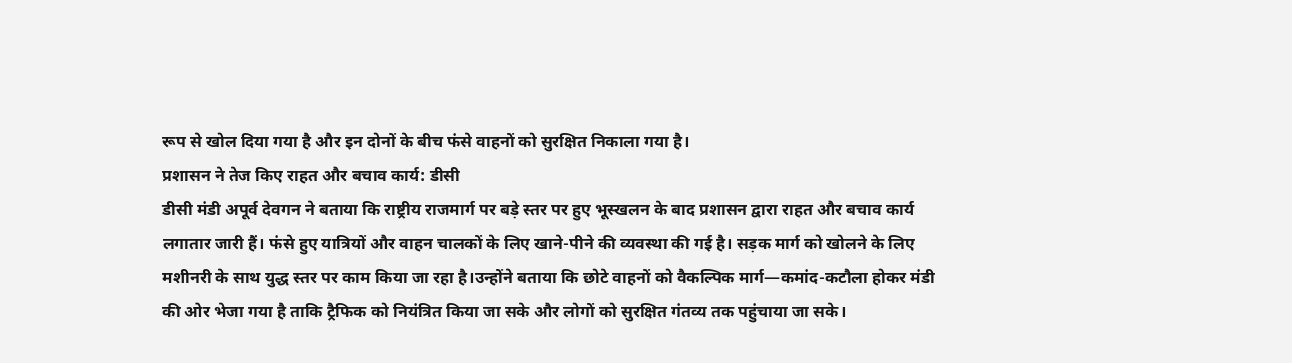रूप से खोल दिया गया है और इन दोनों के बीच फंसे वाहनों को सुरक्षित निकाला गया है।
प्रशासन ने तेज किए राहत और बचाव कार्य: डीसी
डीसी मंडी अपूर्व देवगन ने बताया कि राष्ट्रीय राजमार्ग पर बड़े स्तर पर हुए भूस्खलन के बाद प्रशासन द्वारा राहत और बचाव कार्य लगातार जारी हैं। फंसे हुए यात्रियों और वाहन चालकों के लिए खाने-पीने की व्यवस्था की गई है। सड़क मार्ग को खोलने के लिए मशीनरी के साथ युद्ध स्तर पर काम किया जा रहा है।उन्होंने बताया कि छोटे वाहनों को वैकल्पिक मार्ग—कमांद-कटौला होकर मंडी की ओर भेजा गया है ताकि ट्रैफिक को नियंत्रित किया जा सके और लोगों को सुरक्षित गंतव्य तक पहुंचाया जा सके।